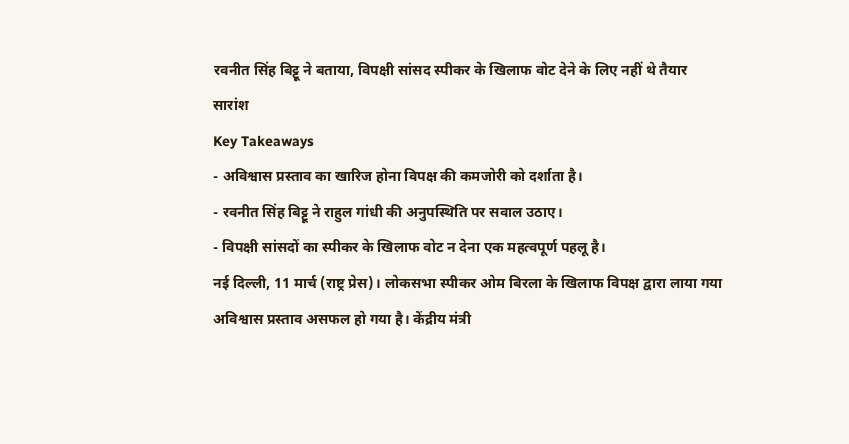रवनीत सिंह बिट्टू ने बताया, विपक्षी सांसद स्पीकर के खिलाफ वोट देने के लिए नहीं थे तैयार
सारांश
Key Takeaways
- अविश्वास प्रस्ताव का खारिज होना विपक्ष की कमजोरी को दर्शाता है।
- रवनीत सिंह बिट्टू ने राहुल गांधी की अनुपस्थिति पर सवाल उठाए।
- विपक्षी सांसदों का स्पीकर के खिलाफ वोट न देना एक महत्वपूर्ण पहलू है।
नई दिल्ली, 11 मार्च (राष्ट्र प्रेस)। लोकसभा स्पीकर ओम बिरला के खिलाफ विपक्ष द्वारा लाया गया अविश्वास प्रस्ताव असफल हो गया है। केंद्रीय मंत्री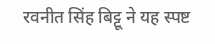रवनीत सिंह बिट्टू ने यह स्पष्ट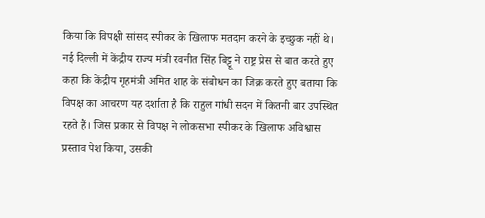किया कि विपक्षी सांसद स्पीकर के खिलाफ मतदान करने के इच्छुक नहीं थे।
नई दिल्ली में केंद्रीय राज्य मंत्री रवनीत सिंह बिट्टू ने राष्ट्र प्रेस से बात करते हुए कहा कि केंद्रीय गृहमंत्री अमित शाह के संबोधन का जिक्र करते हुए बताया कि विपक्ष का आचरण यह दर्शाता है कि राहुल गांधी सदन में कितनी बार उपस्थित रहते हैं। जिस प्रकार से विपक्ष ने लोकसभा स्पीकर के खिलाफ अविश्वास प्रस्ताव पेश किया, उसकी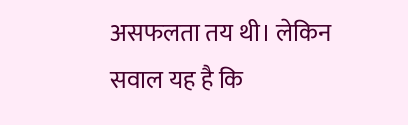असफलता तय थी। लेकिन सवाल यह है कि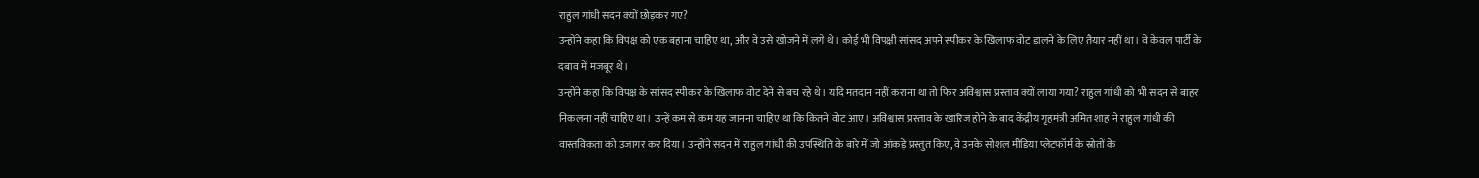राहुल गांधी सदन क्यों छोड़कर गए?
उन्होंने कहा कि विपक्ष को एक बहाना चाहिए था, और वे उसे खोजने में लगे थे। कोई भी विपक्षी सांसद अपने स्पीकर के खिलाफ वोट डालने के लिए तैयार नहीं था। वे केवल पार्टी के दबाव में मजबूर थे।
उन्होंने कहा कि विपक्ष के सांसद स्पीकर के खिलाफ वोट देने से बच रहे थे। यदि मतदान नहीं कराना था तो फिर अविश्वास प्रस्ताव क्यों लाया गया? राहुल गांधी को भी सदन से बाहर निकलना नहीं चाहिए था। उन्हें कम से कम यह जानना चाहिए था कि कितने वोट आए। अविश्वास प्रस्ताव के खारिज होने के बाद केंद्रीय गृहमंत्री अमित शाह ने राहुल गांधी की वास्तविकता को उजागर कर दिया। उन्होंने सदन में राहुल गांधी की उपस्थिति के बारे में जो आंकड़े प्रस्तुत किए, वे उनके सोशल मीडिया प्लेटफॉर्म के स्रोतों के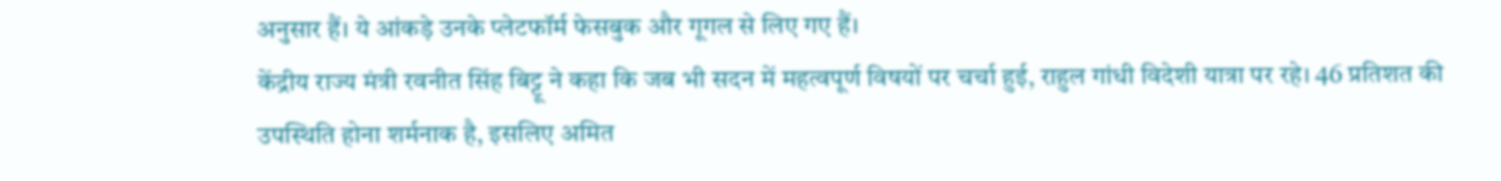अनुसार हैं। ये आंकड़े उनके प्लेटफॉर्म फेसबुक और गूगल से लिए गए हैं।
केंद्रीय राज्य मंत्री रवनीत सिंह बिट्टू ने कहा कि जब भी सदन में महत्वपूर्ण विषयों पर चर्चा हुई, राहुल गांधी विदेशी यात्रा पर रहे। 46 प्रतिशत की उपस्थिति होना शर्मनाक है, इसलिए अमित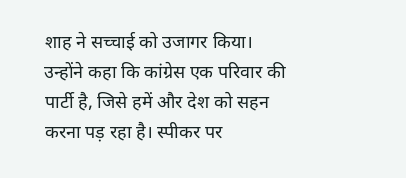शाह ने सच्चाई को उजागर किया।
उन्होंने कहा कि कांग्रेस एक परिवार की पार्टी है, जिसे हमें और देश को सहन करना पड़ रहा है। स्पीकर पर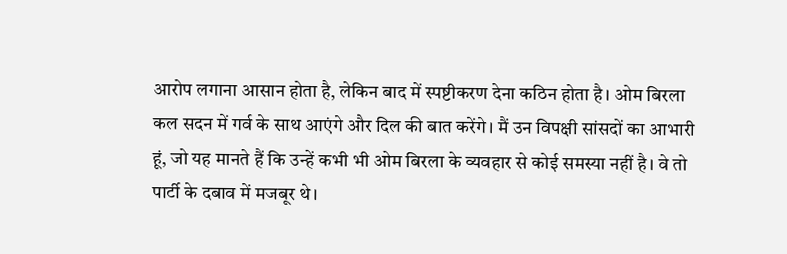आरोप लगाना आसान होता है, लेकिन बाद में स्पष्टीकरण देना कठिन होता है। ओम बिरला कल सदन में गर्व के साथ आएंगे और दिल की बात करेंगे। मैं उन विपक्षी सांसदों का आभारी हूं, जो यह मानते हैं कि उन्हें कभी भी ओम बिरला के व्यवहार से कोई समस्या नहीं है। वे तो पार्टी के दबाव में मजबूर थे।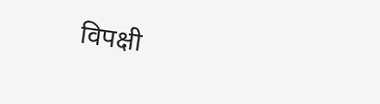विपक्षी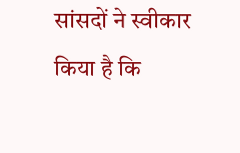सांसदों ने स्वीकार किया है कि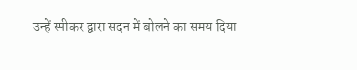उन्हें स्पीकर द्वारा सदन में बोलने का समय दिया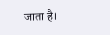जाता है।